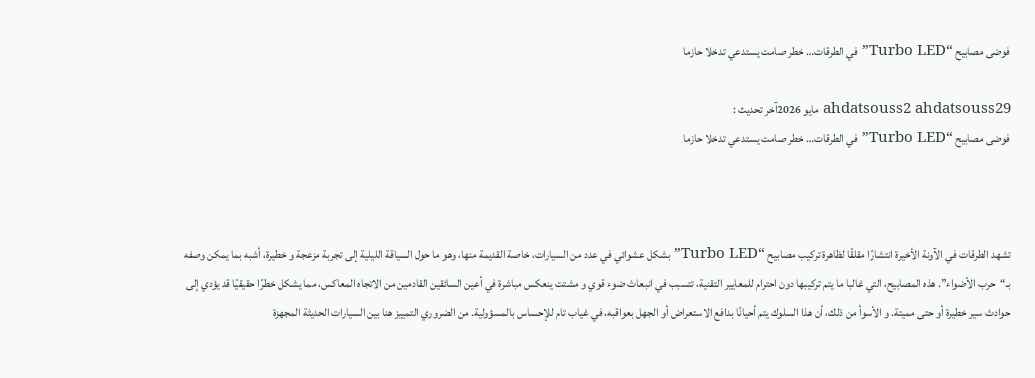فوضى مصابيح “Turbo LED” في الطرقات… خطر صامت يستدعي تدخلا حازما

ahdatsouss2 ahdatsouss29 مايو 2026آخر تحديث :
فوضى مصابيح “Turbo LED” في الطرقات… خطر صامت يستدعي تدخلا حازما



تشهد الطرقات في الآونة الأخيرة انتشارًا مقلقًا لظاهرة تركيب مصابيح “Turbo LED” بشكل عشوائي في عدد من السيارات، خاصة القديمة منها، وهو ما حول السياقة الليلية إلى تجربة مزعجة و خطيرة، أشبه بما يمكن وصفه بـ“حرب الأضواء”. هذه المصابيح، التي غالبا ما يتم تركيبها دون احترام للمعايير التقنية، تتسبب في انبعاث ضوء قوي و مشتت ينعكس مباشرة في أعين السائقين القادمين من الاتجاه المعاكس، مما يشكل خطرًا حقيقيًا قد يؤدي إلى حوادث سير خطيرة أو حتى مميتة. و الأسوأ من ذلك، أن هذا السلوك يتم أحيانًا بدافع الاستعراض أو الجهل بعواقبه، في غياب تام للإحساس بالمسؤولية. من الضروري التمييز هنا بين السيارات الحديثة المجهزة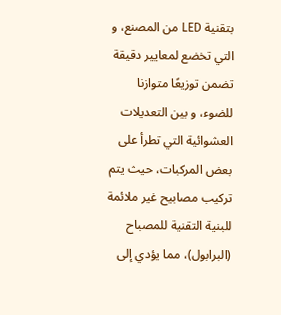بتقنية LED من المصنع، و التي تخضع لمعايير دقيقة تضمن توزيعًا متوازنا للضوء، و بين التعديلات العشوائية التي تطرأ على بعض المركبات، حيث يتم تركيب مصابيح غير ملائمة للبنية التقنية للمصباح (البرابول)، مما يؤدي إلى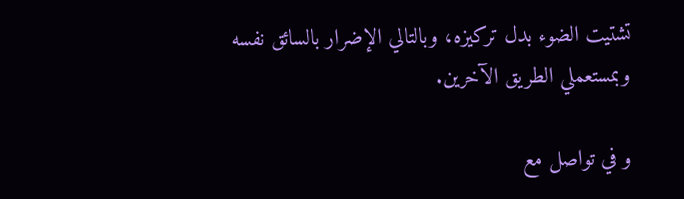تشتيت الضوء بدل تركيزه، وبالتالي الإضرار بالسائق نفسه وبمستعملي الطريق الآخرين.

و في تواصل مع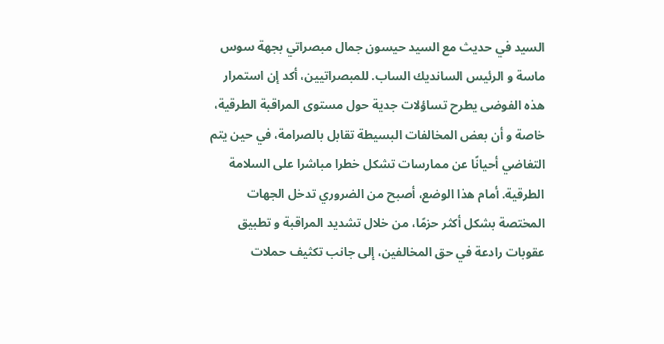السيد في حديث مع السيد حيسون جمال مبصراتي بجهة سوس ماسة و الرئيس السانديك الساب. للمبصراتيين، أكد إن استمرار هذه الفوضى يطرح تساؤلات جدية حول مستوى المراقبة الطرقية، خاصة و أن بعض المخالفات البسيطة تقابل بالصرامة، في حين يتم التغاضي أحيانًا عن ممارسات تشكل خطرا مباشرا على السلامة الطرقية. أمام هذا الوضع، أصبح من الضروري تدخل الجهات المختصة بشكل أكثر حزمًا، من خلال تشديد المراقبة و تطبيق عقوبات رادعة في حق المخالفين، إلى جانب تكثيف حملات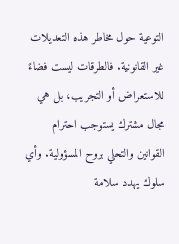التوعية حول مخاطر هذه التعديلات غير القانونية. فالطرقات ليست فضاءً للاستعراض أو التجريب، بل هي مجال مشترك يستوجب احترام القوانين والتحلي بروح المسؤولية. وأي سلوك يهدد سلامة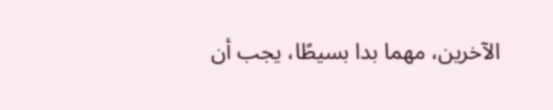الآخرين، مهما بدا بسيطًا، يجب أن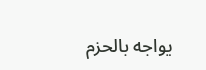يواجه بالحزم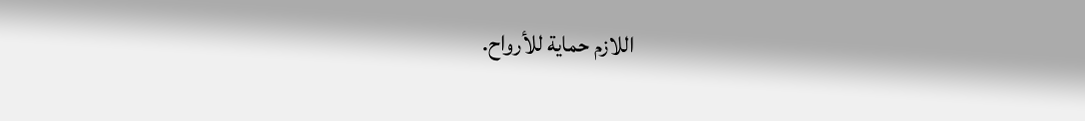اللازم حماية للأرواح.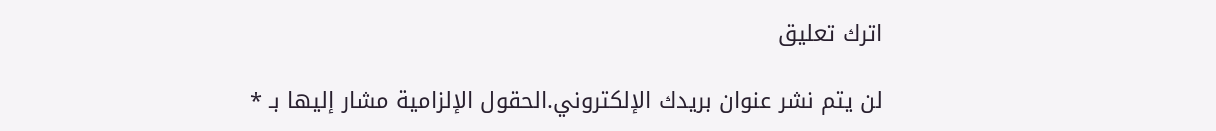اترك تعليق

لن يتم نشر عنوان بريدك الإلكتروني.الحقول الإلزامية مشار إليها بـ *